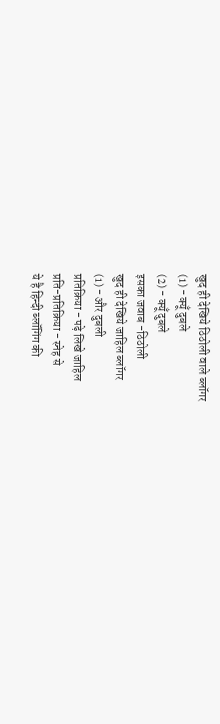खुद ही देखिये ठिठोली वाले ब्लॉगर
(1) - क्यूँ दुबले
(2) - क्यूँ दुबले
इसका जवाब -ठिठोली
खुद ही देखिये जाहिल ब्लॉगर
(1) - और दुबली
प्रतिक्रिया - पढ़े लिखे जाहिल
प्रति-प्रतिक्रिया - स्नेह से
ये है हिन्दी ब्लॉगिंग की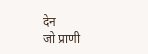देन
जो प्राणी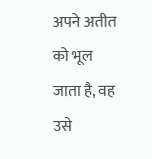अपने अतीत को भूल जाता है, वह उसे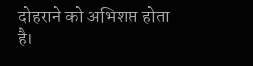दोहराने को अभिशप्त होता है।